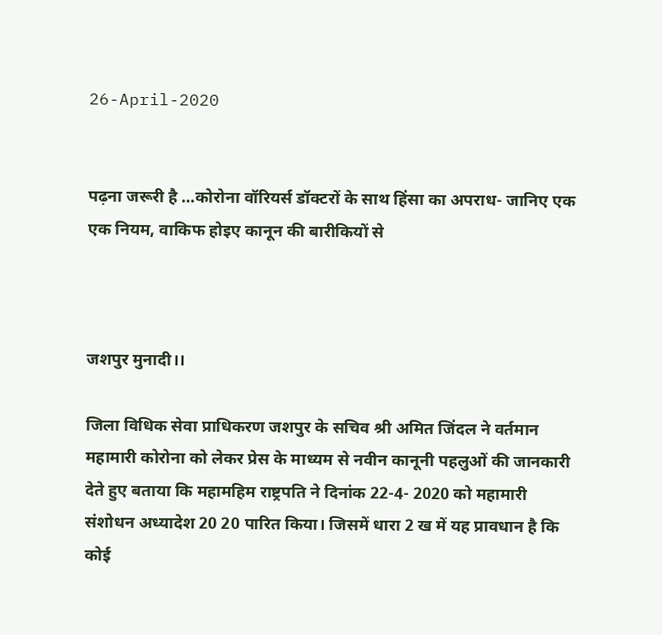26-April-2020


पढ़ना जरूरी है …कोरोना वॉरियर्स डॉक्टरों के साथ हिंसा का अपराध- जानिए एक एक नियम, वाकिफ होइए कानून की बारीकियों से



जशपुर मुनादी।।

जिला विधिक सेवा प्राधिकरण जशपुर के सचिव श्री अमित जिंदल ने वर्तमान महामारी कोरोना को लेकर प्रेस के माध्यम से नवीन कानूनी पहलुओं की जानकारी देते हुए बताया कि महामहिम राष्ट्रपति ने दिनांक 22-4- 2020 को महामारी संशोधन अध्यादेश 20 20 पारित किया। जिसमें धारा 2 ख में यह प्रावधान है कि कोई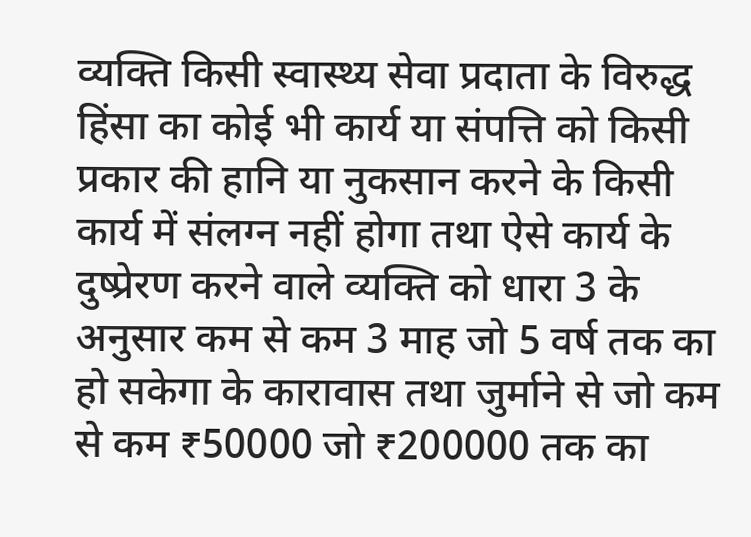व्यक्ति किसी स्वास्थ्य सेवा प्रदाता के विरुद्ध हिंसा का कोई भी कार्य या संपत्ति को किसी प्रकार की हानि या नुकसान करने के किसी कार्य में संलग्न नहीं होगा तथा ऐसे कार्य के दुष्प्रेरण करने वाले व्यक्ति को धारा 3 के अनुसार कम से कम 3 माह जो 5 वर्ष तक का हो सकेगा के कारावास तथा जुर्माने से जो कम से कम ₹50000 जो ₹200000 तक का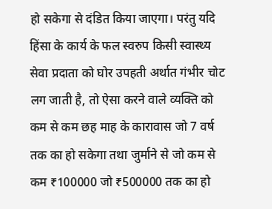हो सकेगा से दंडित किया जाएगा। परंतु यदि हिंसा के कार्य के फल स्वरुप किसी स्वास्थ्य सेवा प्रदाता को घोर उपहती अर्थात गंभीर चोट लग जाती है, तो ऐसा करने वाले व्यक्ति को कम से कम छह माह के कारावास जो 7 वर्ष तक का हो सकेगा तथा जुर्माने से जो कम से कम ₹100000 जो ₹500000 तक का हो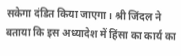सकेगा दंडित किया जाएगा। श्री जिंदल ने बताया कि इस अध्यादेश में हिंसा का कार्य का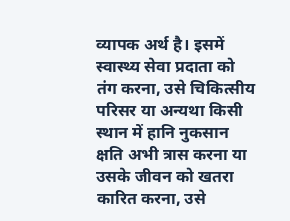व्यापक अर्थ है। इसमें स्वास्थ्य सेवा प्रदाता को तंग करना, उसे चिकित्सीय परिसर या अन्यथा किसी स्थान में हानि नुकसान क्षति अभी त्रास करना या उसके जीवन को खतरा कारित करना, उसे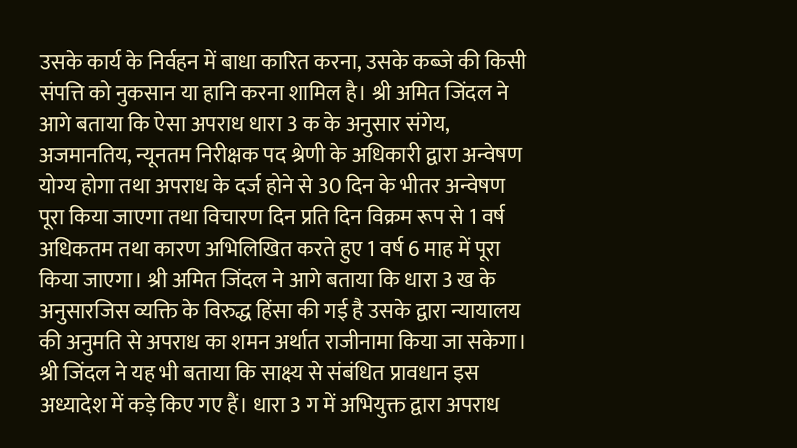उसके कार्य के निर्वहन में बाधा कारित करना, उसके कब्जे की किसी संपत्ति को नुकसान या हानि करना शामिल है। श्री अमित जिंदल ने आगे बताया कि ऐसा अपराध धारा 3 क के अनुसार संगेय, अजमानतिय, न्यूनतम निरीक्षक पद श्रेणी के अधिकारी द्वारा अन्वेषण योग्य होगा तथा अपराध के दर्ज होने से 30 दिन के भीतर अन्वेषण पूरा किया जाएगा तथा विचारण दिन प्रति दिन विक्रम रूप से 1 वर्ष अधिकतम तथा कारण अभिलिखित करते हुए 1 वर्ष 6 माह में पूरा किया जाएगा। श्री अमित जिंदल ने आगे बताया कि धारा 3 ख के अनुसारजिस व्यक्ति के विरुद्ध हिंसा की गई है उसके द्वारा न्यायालय की अनुमति से अपराध का शमन अर्थात राजीनामा किया जा सकेगा। श्री जिंदल ने यह भी बताया कि साक्ष्य से संबंधित प्रावधान इस अध्यादेश में कड़े किए गए हैं। धारा 3 ग में अभियुक्त द्वारा अपराध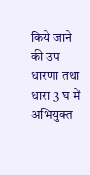किये जाने की उप धारणा तथा धारा 3 घ में अभियुक्त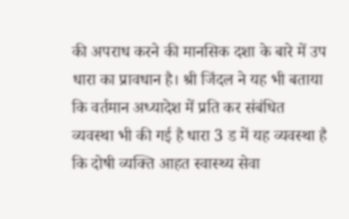की अपराध करने की मानसिक दशा के बारे में उप धारा का प्रावधान है। श्री जिंदल ने यह भी बताया कि वर्तमान अध्यादेश में प्रति कर संबंधित व्यवस्था भी की गई है धारा 3 ड में यह व्यवस्था है कि दोषी व्यक्ति आहत स्वास्थ्य सेवा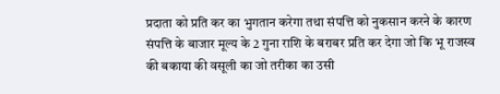प्रदाता को प्रति कर का भुगतान करेगा तथा संपत्ति को नुकसान करने के कारण संपत्ति के बाजार मूल्य के 2 गुना राशि के बराबर प्रति कर देगा जो कि भू राजस्व की बकाया की वसूली का जो तरीका का उसी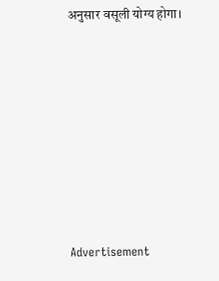अनुसार वसूली योग्य होगा।








Advertisement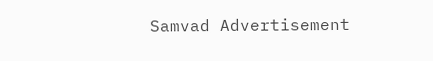Samvad Advertisement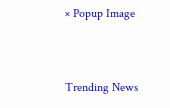× Popup Image


Trending News